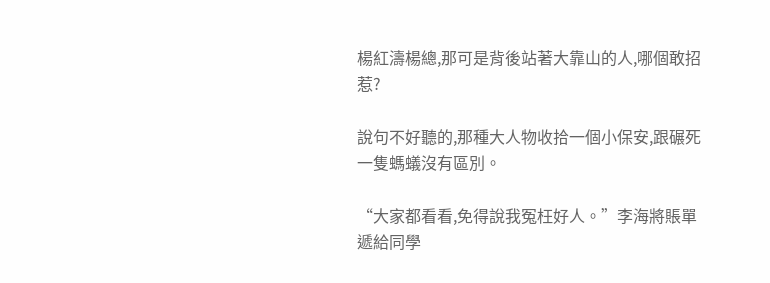楊紅濤楊總,那可是背後站著大靠山的人,哪個敢招惹?

說句不好聽的,那種大人物收拾一個小保安,跟碾死一隻螞蟻沒有區別。

“大家都看看,免得說我冤枉好人。”李海將賬單遞給同學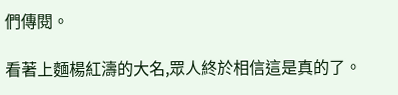們傳閱。

看著上麵楊紅濤的大名,眾人終於相信這是真的了。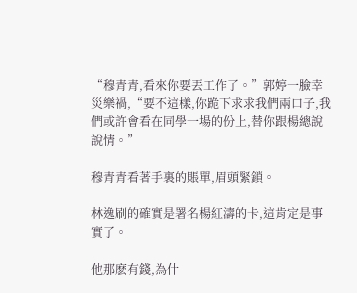“穆青青,看來你要丟工作了。”郭婷一臉幸災樂禍,“要不這樣,你跪下求求我們兩口子,我們或許會看在同學一場的份上,替你跟楊總說說情。”

穆青青看著手裏的賬單,眉頭緊鎖。

林逸刷的確實是署名楊紅濤的卡,這肯定是事實了。

他那麽有錢,為什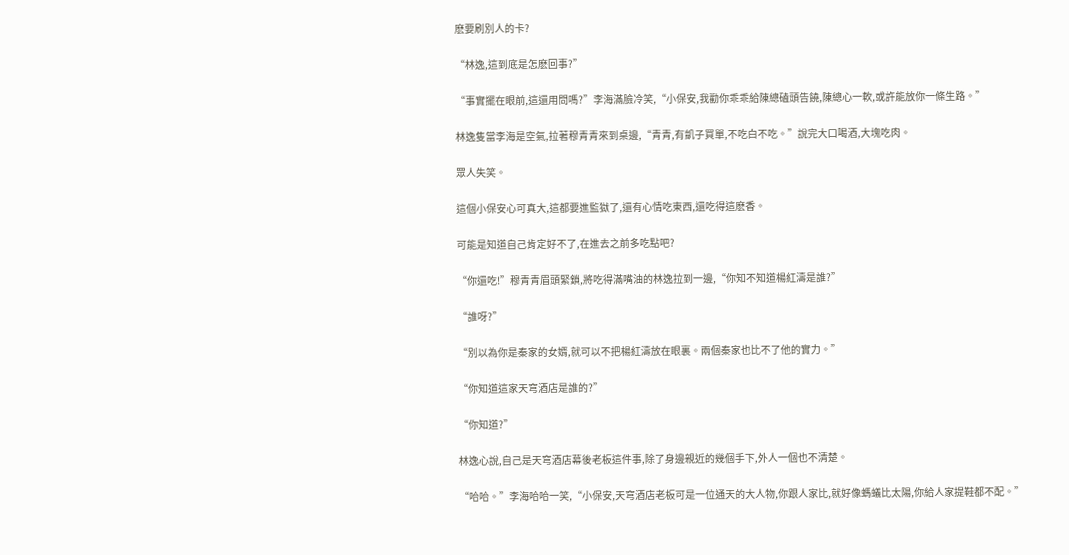麽要刷別人的卡?

“林逸,這到底是怎麽回事?”

“事實擺在眼前,這還用問嗎?”李海滿臉冷笑,“小保安,我勸你乖乖給陳總磕頭告饒,陳總心一軟,或許能放你一條生路。”

林逸隻當李海是空氣,拉著穆青青來到桌邊,“青青,有凱子買單,不吃白不吃。”說完大口喝酒,大塊吃肉。

眾人失笑。

這個小保安心可真大,這都要進監獄了,還有心情吃東西,還吃得這麽香。

可能是知道自己肯定好不了,在進去之前多吃點吧?

“你還吃!”穆青青眉頭緊鎖,將吃得滿嘴油的林逸拉到一邊,“你知不知道楊紅濤是誰?”

“誰呀?”

“別以為你是秦家的女婿,就可以不把楊紅濤放在眼裏。兩個秦家也比不了他的實力。”

“你知道這家天穹酒店是誰的?”

“你知道?”

林逸心說,自己是天穹酒店幕後老板這件事,除了身邊親近的幾個手下,外人一個也不清楚。

“哈哈。”李海哈哈一笑,“小保安,天穹酒店老板可是一位通天的大人物,你跟人家比,就好像螞蟻比太陽,你給人家提鞋都不配。”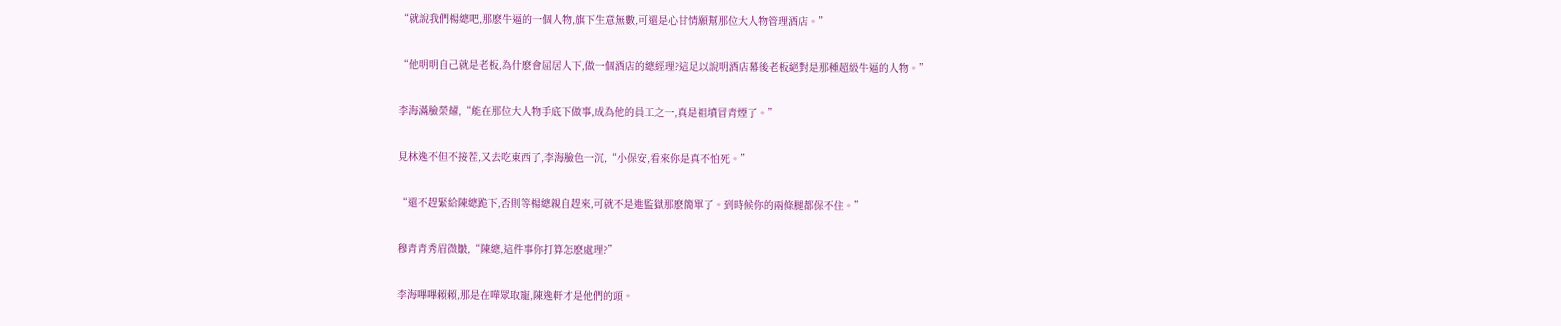“就說我們楊總吧,那麽牛逼的一個人物,旗下生意無數,可還是心甘情願幫那位大人物管理酒店。”

“他明明自己就是老板,為什麽會屈居人下,做一個酒店的總經理?這足以說明酒店幕後老板絕對是那種超級牛逼的人物。”

李海滿臉榮耀,“能在那位大人物手底下做事,成為他的員工之一,真是祖墳冒青煙了。”

見林逸不但不接茬,又去吃東西了,李海臉色一沉,“小保安,看來你是真不怕死。”

“還不趕緊給陳總跪下,否則等楊總親自趕來,可就不是進監獄那麽簡單了。到時候你的兩條腿都保不住。”

穆青青秀眉微皺,“陳總,這件事你打算怎麽處理?”

李海嗶嗶賴賴,那是在嘩眾取寵,陳逸軒才是他們的頭。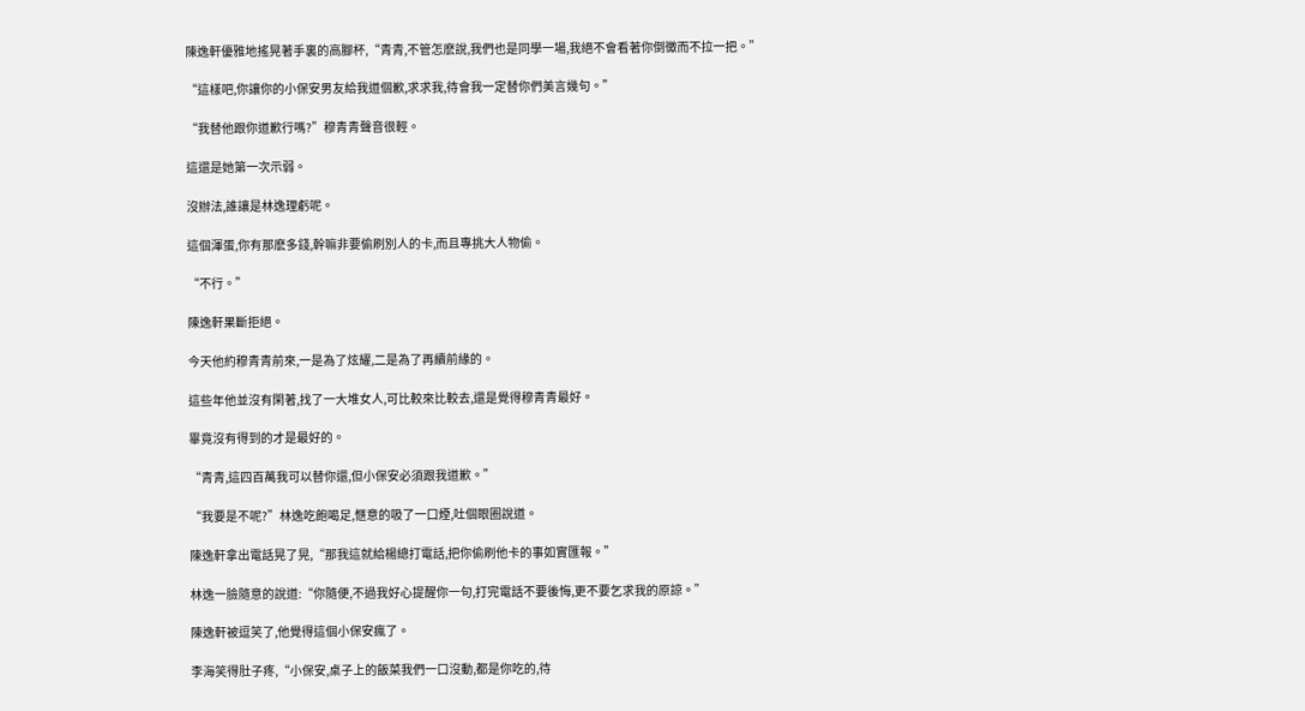陳逸軒優雅地搖晃著手裏的高腳杯,“青青,不管怎麽說,我們也是同學一場,我絕不會看著你倒黴而不拉一把。”

“這樣吧,你讓你的小保安男友給我道個歉,求求我,待會我一定替你們美言幾句。”

“我替他跟你道歉行嗎?”穆青青聲音很輕。

這還是她第一次示弱。

沒辦法,誰讓是林逸理虧呢。

這個渾蛋,你有那麽多錢,幹嘛非要偷刷別人的卡,而且專挑大人物偷。

“不行。”

陳逸軒果斷拒絕。

今天他約穆青青前來,一是為了炫耀,二是為了再續前緣的。

這些年他並沒有閑著,找了一大堆女人,可比較來比較去,還是覺得穆青青最好。

畢竟沒有得到的才是最好的。

“青青,這四百萬我可以替你還,但小保安必須跟我道歉。”

“我要是不呢?”林逸吃飽喝足,愜意的吸了一口煙,吐個眼圈說道。

陳逸軒拿出電話晃了晃,“那我這就給楊總打電話,把你偷刷他卡的事如實匯報。”

林逸一臉隨意的說道:“你隨便,不過我好心提醒你一句,打完電話不要後悔,更不要乞求我的原諒。”

陳逸軒被逗笑了,他覺得這個小保安瘋了。

李海笑得肚子疼,“小保安,桌子上的飯菜我們一口沒動,都是你吃的,待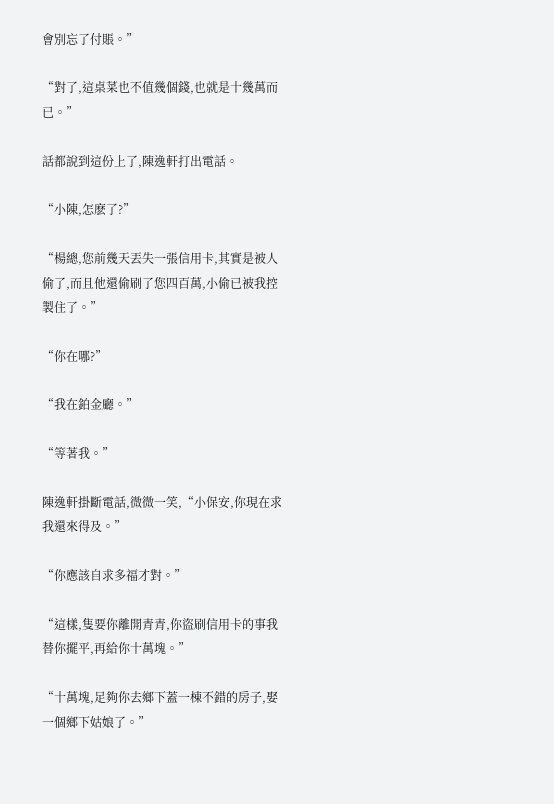會別忘了付賬。”

“對了,這桌菜也不值幾個錢,也就是十幾萬而已。”

話都說到這份上了,陳逸軒打出電話。

“小陳,怎麽了?”

“楊總,您前幾天丟失一張信用卡,其實是被人偷了,而且他還偷刷了您四百萬,小偷已被我控製住了。”

“你在哪?”

“我在鉑金廳。”

“等著我。”

陳逸軒掛斷電話,微微一笑,“小保安,你現在求我還來得及。”

“你應該自求多福才對。”

“這樣,隻要你離開青青,你盜刷信用卡的事我替你擺平,再給你十萬塊。”

“十萬塊,足夠你去鄉下蓋一棟不錯的房子,娶一個鄉下姑娘了。”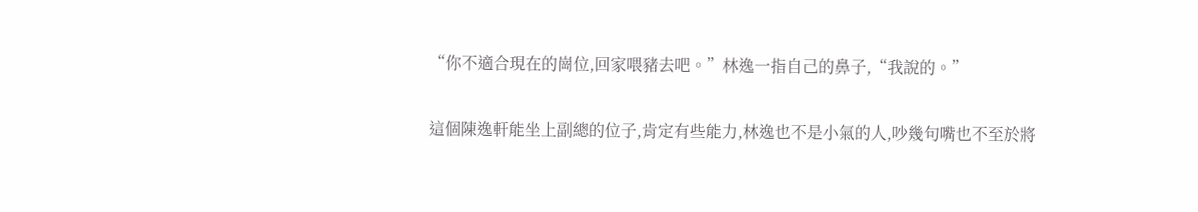“你不適合現在的崗位,回家喂豬去吧。”林逸一指自己的鼻子,“我說的。”

這個陳逸軒能坐上副總的位子,肯定有些能力,林逸也不是小氣的人,吵幾句嘴也不至於將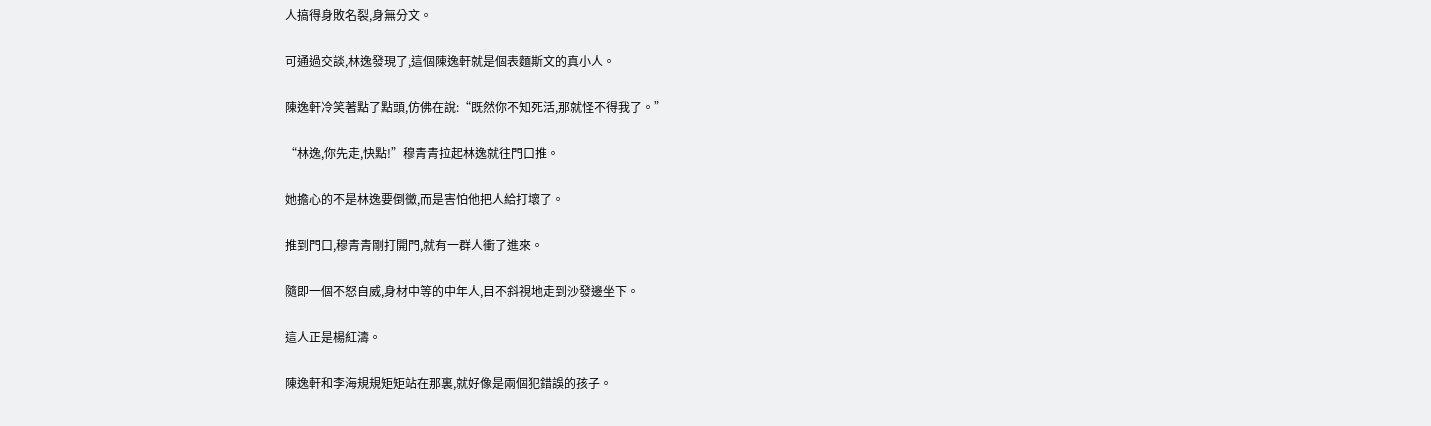人搞得身敗名裂,身無分文。

可通過交談,林逸發現了,這個陳逸軒就是個表麵斯文的真小人。

陳逸軒冷笑著點了點頭,仿佛在說:“既然你不知死活,那就怪不得我了。”

“林逸,你先走,快點!”穆青青拉起林逸就往門口推。

她擔心的不是林逸要倒黴,而是害怕他把人給打壞了。

推到門口,穆青青剛打開門,就有一群人衝了進來。

隨即一個不怒自威,身材中等的中年人,目不斜視地走到沙發邊坐下。

這人正是楊紅濤。

陳逸軒和李海規規矩矩站在那裏,就好像是兩個犯錯誤的孩子。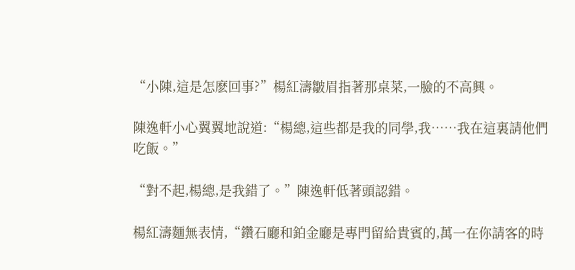“小陳,這是怎麽回事?”楊紅濤皺眉指著那桌菜,一臉的不高興。

陳逸軒小心翼翼地說道:“楊總,這些都是我的同學,我……我在這裏請他們吃飯。”

“對不起,楊總,是我錯了。”陳逸軒低著頭認錯。

楊紅濤麵無表情,“鑽石廳和鉑金廳是專門留給貴賓的,萬一在你請客的時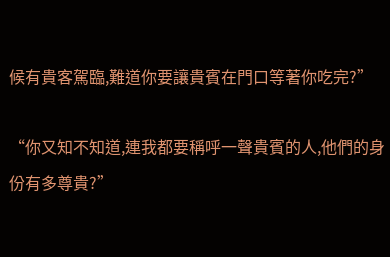候有貴客駕臨,難道你要讓貴賓在門口等著你吃完?”

“你又知不知道,連我都要稱呼一聲貴賓的人,他們的身份有多尊貴?”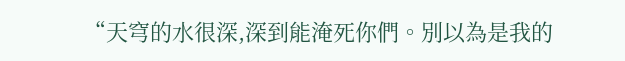“天穹的水很深,深到能淹死你們。別以為是我的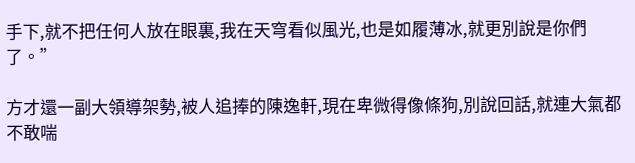手下,就不把任何人放在眼裏,我在天穹看似風光,也是如履薄冰,就更別說是你們了。”

方才還一副大領導架勢,被人追捧的陳逸軒,現在卑微得像條狗,別說回話,就連大氣都不敢喘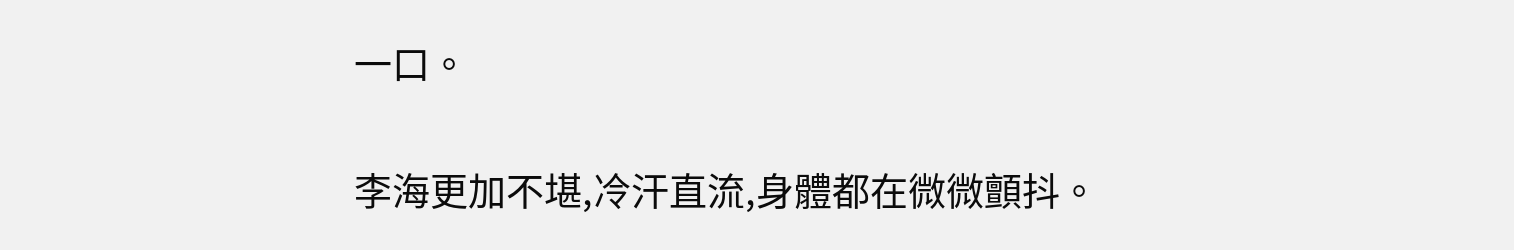一口。

李海更加不堪,冷汗直流,身體都在微微顫抖。